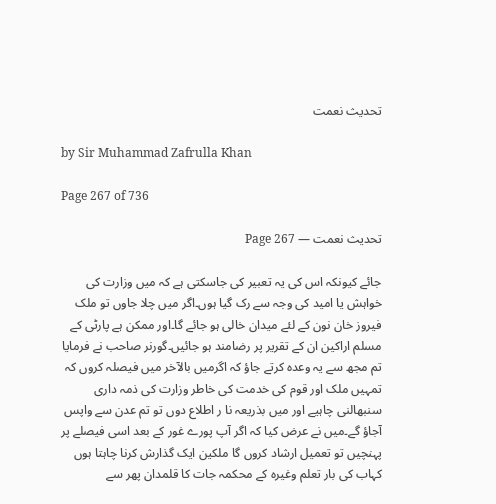تحدیث نعمت

by Sir Muhammad Zafrulla Khan

Page 267 of 736

تحدیث نعمت — Page 267

جائے کیونکہ اس کی یہ تعبیر کی جاسکتی ہے کہ میں وزارت کی خواہش یا امید کی وجہ سے رک گیا ہوں۔اگر میں چلا جاوں تو ملک فیروز خان نون کے لئے میدان خالی ہو جائے گا۔اور ممکن ہے پارٹی کے مسلم اراکین ان کے تقریر پر رضامند ہو جائیں۔گورنر صاحب نے فرمایا تم مجھ سے یہ وعدہ کرتے جاؤ کہ اگرمیں بالآخر میں فیصلہ کروں کہ تمہیں ملک اور قوم کی خدمت کی خاطر وزارت کی ذمہ داری سنبھالنی چاہیے اور میں بذریعہ نا ر اطلاع دوں تو تم عدن سے واپس آجاؤ گے۔میں نے عرض کیا کہ اگر آپ پورے غور کے بعد اسی فیصلے پر پہنچیں تو تعمیل ارشاد کروں گا ملکین ایک گذارش کرنا چاہتا ہوں کہاب کی بار تعلم وغیرہ کے محکمہ جات کا قلمدان پھر سے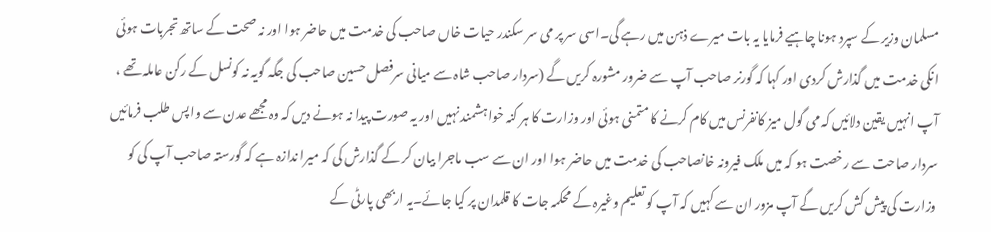مسلمان وزیر کے سپرد ہونا چاہیے فرمایا یہ بات میرے ذہن میں رہے گی۔اسی سر پر می سر سکندر حیات خاں صاحب کی خدمت میں حاضر ہوا اور نہ صحت کے ساتھ تجربات ہوئی انکی خدمت میں گذارش کردی اور کہا کہ گورنر صاحب آپ سے ضرور مشورہ کریں گے (سردار صاحب شاہ سے میانی سرفصل حسین صاحب کی جگہ گویہ نہ کونسل کے رکن عاملہ تھے ، آپ انہیں یقین دلائیں کہ می گول میز کانفرنس میں کام کرنے کا متمنی ہوئی اور وزارت کا ہر گنہ خواہشمند نہیں اور یہ صورت پیدا نہ ہونے دیں کہ وہ مجھے عدن سے واپس طلب فرمائیں سردار صاحت سے رخصت ہو کہ میں ملک فیرونہ خانصاحب کی خدمت میں حاضر ہوا اور ان سے سب ماجرا بیان کر کے گذارش کی کہ میرا ندازہ ہے کہ گورستہ صاحب آپ کی کو وزارت کی پیش کش کریں گے آپ مزور ان سے کہیں کہ آپ کو تعلیم وغیرہ کے محکمہ جات کا قلمدان پر کیا جائے۔یہ اربھی پارٹی کے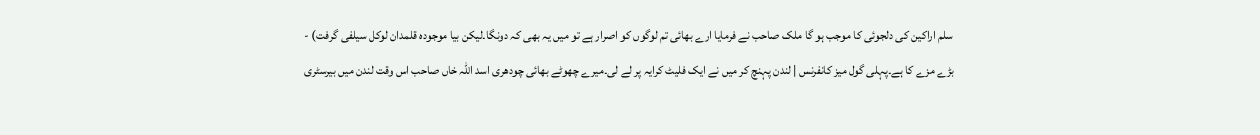سلم اراکین کی دلجوئی کا موجب ہو گا ملک صاحب نے فرمایا ارے بھائی تم لوگوں کو اصرار ہے تو میں یہ بھی کہ دونگا۔لیکن بیا موجودہ قلمدان لوکل سیلفی گرفت) - بڑے مزے کا ہے۔پہلی گول میز کانفرنس | لندن پہنچ کر میں نے ایک فلیٹ کرایہ پر لے لی۔میرے چھوٹے بھائی چودھری اسد اللہ خاں صاحب اس وقت لندن میں بیرسٹری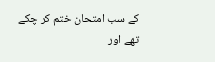کے سب امتحان ختم کر چکے تھے اور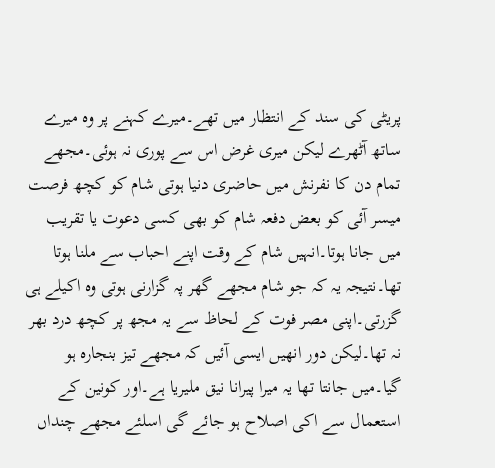پریٹی کی سند کے انتظار میں تھے۔میرے کہنے پر وہ میرے ساتھ آٹھرے لیکن میری غرض اس سے پوری نہ ہوئی۔مجھے تمام دن کا نفرنش میں حاضری دنیا ہوتی شام کو کچھ فرصت میسر آئی کو بعض دفعہ شام کو بھی کسی دعوت یا تقریب میں جانا ہوتا۔انہیں شام کے وقت اپنے احباب سے ملنا ہوتا تھا۔نتیجہ یہ کہ جو شام مجھے گھر پہ گزارنی ہوتی وہ اکیلے ہی گزرتی۔اپنی مصر فوت کے لحاظ سے یہ مجھ پر کچھ درد بھر نہ تھا۔لیکن دور انھیں ایسی آئیں کہ مجھے تیز بنجارہ ہو گیا۔میں جانتا تھا یہ میرا پیرانا نیق ملیریا ہے۔اور کونین کے استعمال سے اکی اصلاح ہو جائے گی اسلئے مجھے چنداں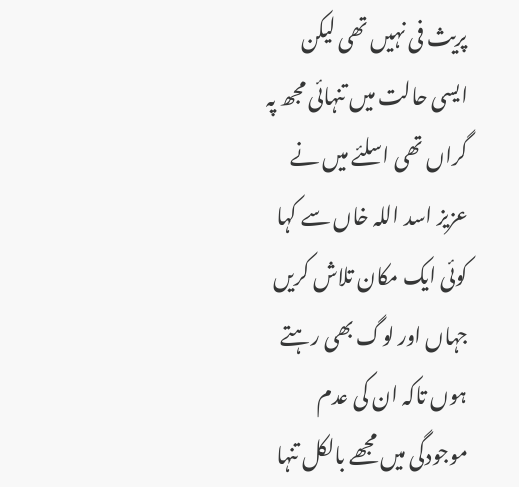پریث فی نہیں تھی لیکن ایسی حالت میں تنہائی مجھ پہ گراں تھی اسلئے میں نے عزیز اسد اللہ خاں سے کہا کوئی ایک مکان تلاش کریں جہاں اور لوگ بھی رہتے ہوں تاکہ ان کی عدم موجودگی میں مجھے بالکل تنہا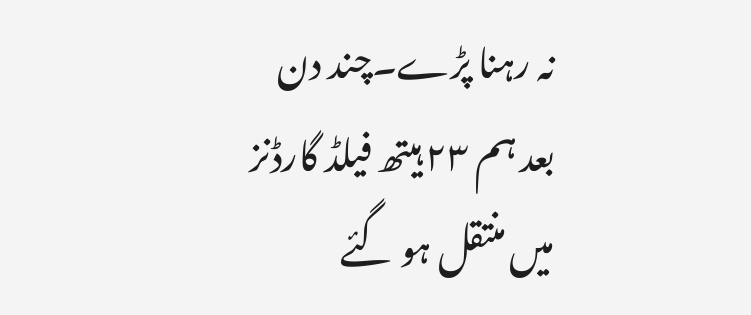نہ رہنا پڑے۔چند دن بعد ہم ۲۳ ہیتھ فیلڈ گارڈنز میں منتقل ہو گئے